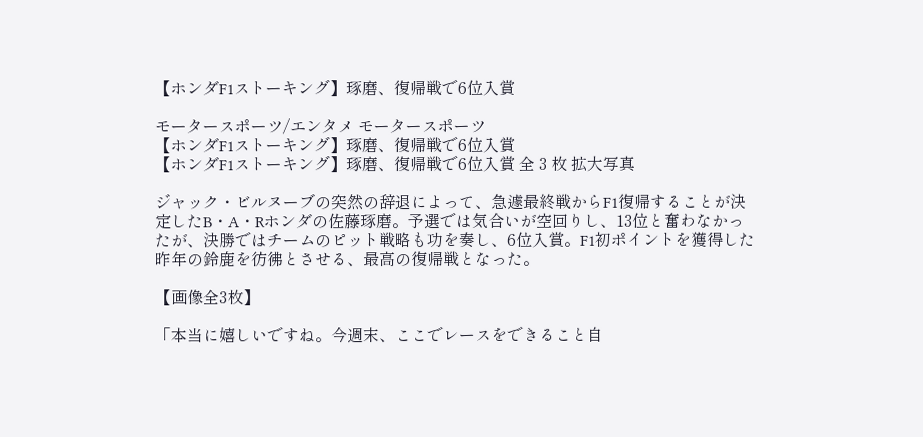【ホンダF1ストーキング】琢磨、復帰戦で6位入賞

モータースポーツ/エンタメ モータースポーツ
【ホンダF1ストーキング】琢磨、復帰戦で6位入賞
【ホンダF1ストーキング】琢磨、復帰戦で6位入賞 全 3 枚 拡大写真

ジャック・ビルヌーブの突然の辞退によって、急遽最終戦からF1復帰することが決定したB・A・Rホンダの佐藤琢磨。予選では気合いが空回りし、13位と奮わなかったが、決勝ではチームのピット戦略も功を奏し、6位入賞。F1初ポイントを獲得した昨年の鈴鹿を彷彿とさせる、最高の復帰戦となった。

【画像全3枚】

「本当に嬉しいですね。今週末、ここでレースをできること自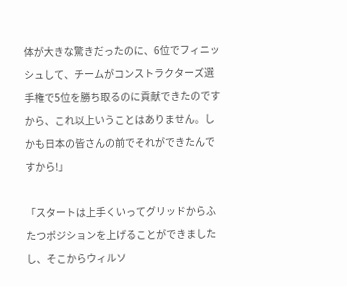体が大きな驚きだったのに、6位でフィニッシュして、チームがコンストラクターズ選手権で5位を勝ち取るのに貢献できたのですから、これ以上いうことはありません。しかも日本の皆さんの前でそれができたんですから!」

「スタートは上手くいってグリッドからふたつポジションを上げることができましたし、そこからウィルソ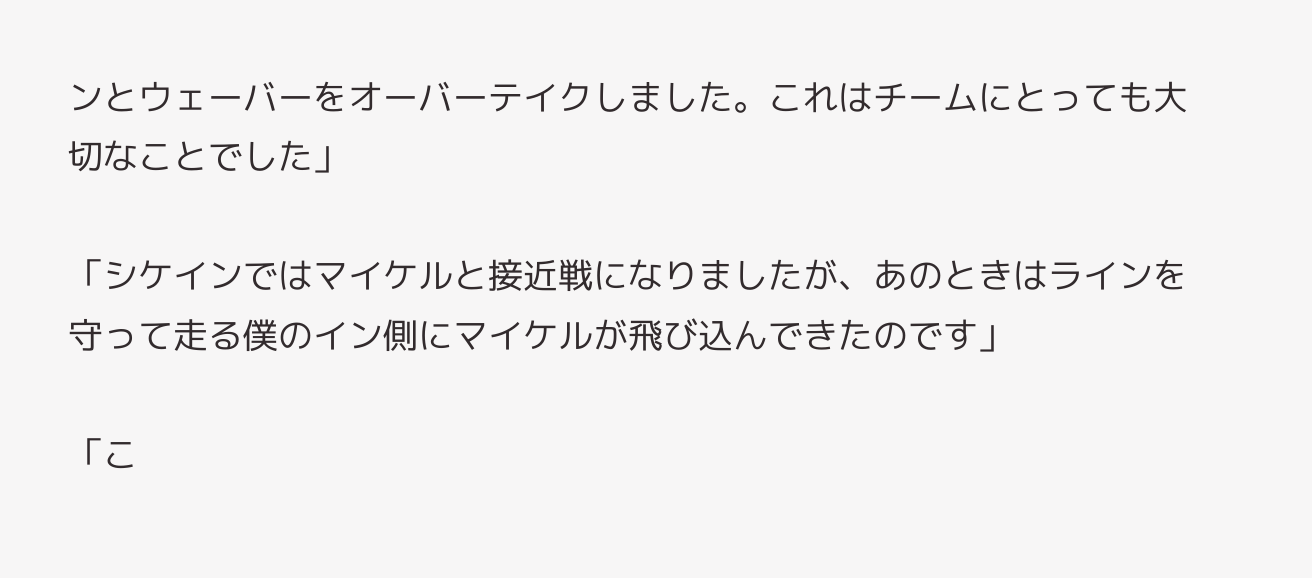ンとウェーバーをオーバーテイクしました。これはチームにとっても大切なことでした」

「シケインではマイケルと接近戦になりましたが、あのときはラインを守って走る僕のイン側にマイケルが飛び込んできたのです」

「こ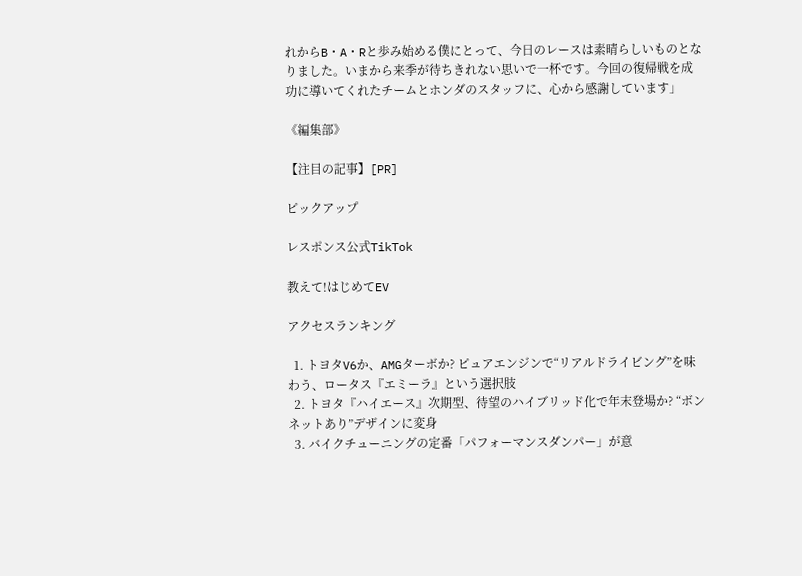れからB・A・Rと歩み始める僕にとって、今日のレースは素晴らしいものとなりました。いまから来季が待ちきれない思いで一杯です。今回の復帰戦を成功に導いてくれたチームとホンダのスタッフに、心から感謝しています」

《編集部》

【注目の記事】[PR]

ピックアップ

レスポンス公式TikTok

教えて!はじめてEV

アクセスランキング

  1. トヨタV6か、AMGターボか? ピュアエンジンで“リアルドライビング”を味わう、ロータス『エミーラ』という選択肢
  2. トヨタ『ハイエース』次期型、待望のハイブリッド化で年末登場か? “ボンネットあり”デザインに変身
  3. バイクチューニングの定番「パフォーマンスダンパー」が意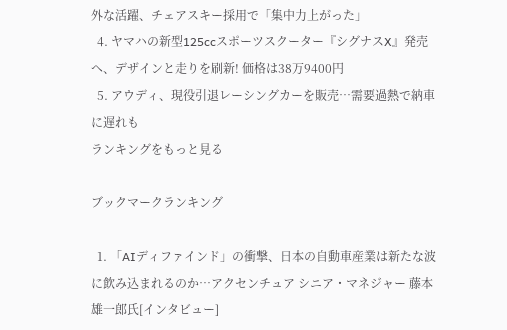外な活躍、チェアスキー採用で「集中力上がった」
  4. ヤマハの新型125ccスポーツスクーター『シグナスX』発売へ、デザインと走りを刷新! 価格は38万9400円
  5. アウディ、現役引退レーシングカーを販売…需要過熱で納車に遅れも
ランキングをもっと見る

ブックマークランキング

  1. 「AIディファインド」の衝撃、日本の自動車産業は新たな波に飲み込まれるのか…アクセンチュア シニア・マネジャー 藤本雄一郎氏[インタビュー]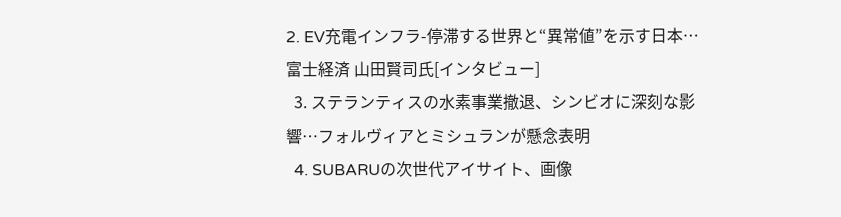2. EV充電インフラ-停滞する世界と“異常値”を示す日本…富士経済 山田賢司氏[インタビュー]
  3. ステランティスの水素事業撤退、シンビオに深刻な影響…フォルヴィアとミシュランが懸念表明
  4. SUBARUの次世代アイサイト、画像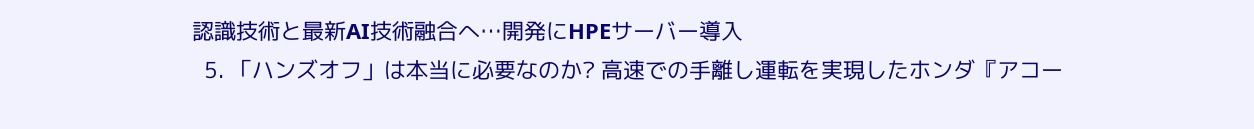認識技術と最新AI技術融合へ…開発にHPEサーバー導入
  5. 「ハンズオフ」は本当に必要なのか? 高速での手離し運転を実現したホンダ『アコー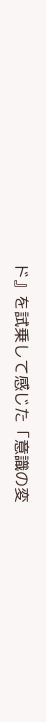ド』を試乗して感じた「意識の変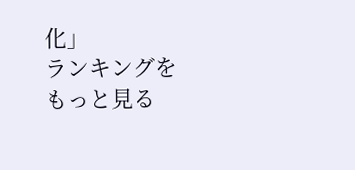化」
ランキングをもっと見る